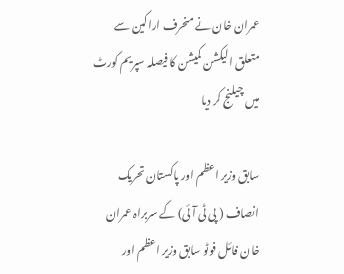عمران خان نے منحرف اراکین سے متعلق الیکشن کمیشن کا فیصلہ سپریم کورٹ میں چیلنج کر دیا

سابق وزیر اعظم اور پاکستان تحریک انصاف ( پی ٹی آئی) کے سربراہ عمران خان فائل فوٹو سابق وزیر اعظم اور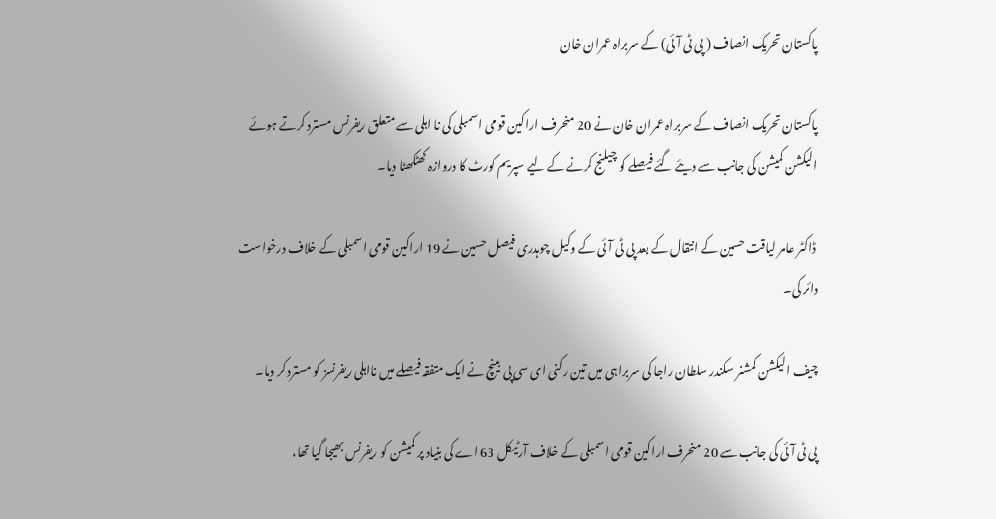پاکستان تحریک انصاف ( پی ٹی آئی) کے سربراہ عمران خان

پاکستان تحریک انصاف کے سربراہ عمران خان نے 20 منحرف اراکین قومی اسمبلی کی نا اہلی سے متعلق ریفرنس مسترد کرتے ہوئے الیکشن کمیشن کی جانب سے دیئے گئے فیصلے کو چیلنج کرنے کے لیے سپریم کورٹ کا دروازہ کھٹکھٹا دیا۔

 ڈاکٹر عامر لیاقت حسین کے انتقال کے بعد پی ٹی آئی کے وکیل چوہدری فیصل حسین نے 19 اراکین قومی اسمبلی کے خلاف درخواست دائر کی۔

چیف الیکشن کمشنر سکندر سلطان راجا کی سربراہی میں تین رکنی ای سی پی بینچ نے ایک متفقہ فیصلے میں نااہلی ریفرنسز کو مسترد کر دیا۔

پی ٹی آئی کی جانب سے 20 منحرف اراکین قومی اسمبلی کے خلاف آرٹیکل 63 اے کی بنیاد پر کمیشن کو ریفرنس بھیجا گیا تھا،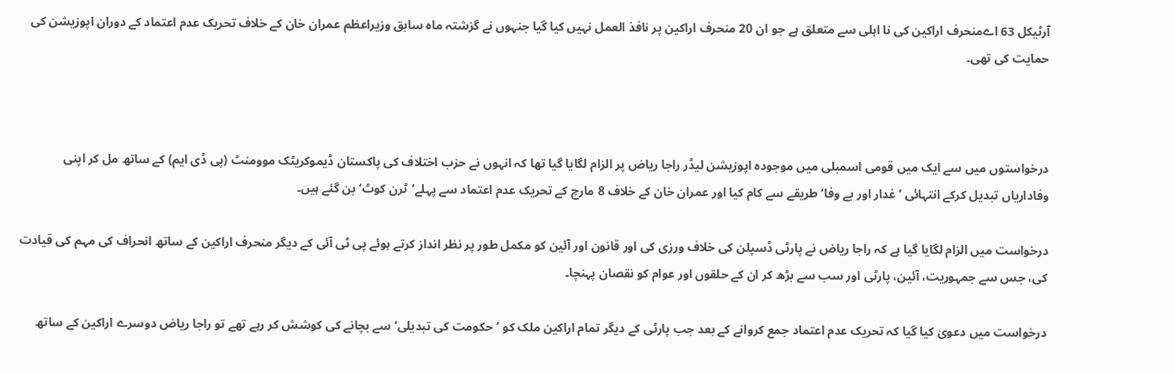آرٹیکل 63 اےمنحرف اراکین کی نا اہلی سے متعلق ہے جو ان 20 منحرف اراکین پر نافذ العمل نہیں کیا گیا جنہوں نے گزشتہ ماہ سابق وزیراعظم عمران خان کے خلاف تحریک عدم اعتماد کے دوران اپوزیشن کی حمایت کی تھی۔



درخواستوں میں سے ایک میں قومی اسمبلی میں موجودہ اپوزیشن لیڈر راجا ریاض پر الزام لگایا گیا تھا کہ انہوں نے حزب اختلاف کی پاکستان ڈیموکریٹک موومنٹ (پی ڈی ایم) کے ساتھ مل کر اپنی وفاداریاں تبدیل کرکے انتہائی ’غدار اور بے وفا‘ طریقے سے کام کیا اور عمران خان کے خلاف 8 مارچ کے تحریک عدم اعتماد سے پہلے’ٹرن کوٹ‘ بن گئے ہیں۔

درخواست میں الزام لگایا گیا ہے کہ راجا ریاض نے پارٹی ڈسپلن کی خلاف ورزی کی اور قانون اور آئین کو مکمل طور پر نظر انداز کرتے ہوئے پی ٹی آئی کے دیگر منحرف اراکین کے ساتھ انحراف کی مہم کی قیادت کی، جس سے جمہوریت، آئین، پارٹی اور سب سے بڑھ کر ان کے حلقوں اور عوام کو نقصان پہنچا۔

درخواست میں دعویٰ کیا گیا کہ تحریک عدم اعتماد جمع کروانے کے بعد جب پارٹی کے دیگر تمام اراکین ملک کو ’حکومت کی تبدیلی‘ سے بچانے کی کوشش کر رہے تھے تو راجا ریاض دوسرے اراکین کے ساتھ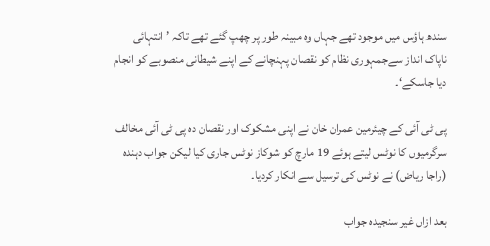سندھ ہاؤس میں موجود تھے جہاں وہ مبینہ طور پر چھپ گئے تھے تاکہ ’انتہائی ناپاک انداز سےجمہوری نظام کو نقصان پہنچانے کے اپنے شیطانی منصوبے کو انجام دیا جاسکے‘۔

پی ٹی آئی کے چیئرمین عمران خان نے اپنی مشکوک اور نقصان دہ پی ٹی آئی مخالف سرگرمیوں کا نوٹس لیتے ہوئے 19 مارچ کو شوکاز نوٹس جاری کیا لیکن جواب دہندہ (راجا ریاض) نے نوٹس کی ترسیل سے انکار کردیا۔

بعد ازاں غیر سنجیدہ جواب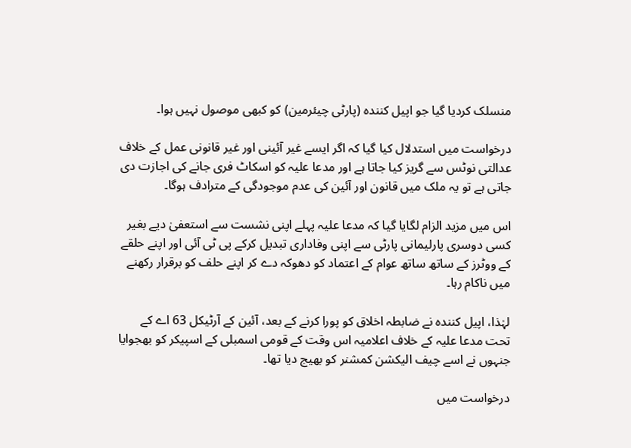منسلک کردیا گیا جو اپیل کنندہ (پارٹی چیئرمین) کو کبھی موصول نہیں ہوا۔

درخواست میں استدلال کیا گیا کہ اگر ایسے غیر آئینی اور غیر قانونی عمل کے خلاف عدالتی نوٹس سے گریز کیا جاتا ہے اور مدعا علیہ کو اسکاٹ فری جانے کی اجازت دی جاتی ہے تو یہ ملک میں قانون اور آئین کی عدم موجودگی کے مترادف ہوگا۔

اس میں مزید الزام لگایا گیا کہ مدعا علیہ پہلے اپنی نشست سے استعفیٰ دیے بغیر کسی دوسری پارلیمانی پارٹی سے اپنی وفاداری تبدیل کرکے پی ٹی آئی اور اپنے حلقے کے ووٹرز کے ساتھ ساتھ عوام کے اعتماد کو دھوکہ دے کر اپنے حلف کو برقرار رکھنے میں ناکام رہا۔

لہٰذا، اپیل کنندہ نے ضابطہ اخلاق کو پورا کرنے کے بعد، آئین کے آرٹیکل 63 اے کے تحت مدعا علیہ کے خلاف اعلامیہ اس وقت کے قومی اسمبلی کے اسپیکر کو بھجوایا جنہوں نے اسے چیف الیکشن کمشنر کو بھیج دیا تھا۔

درخواست میں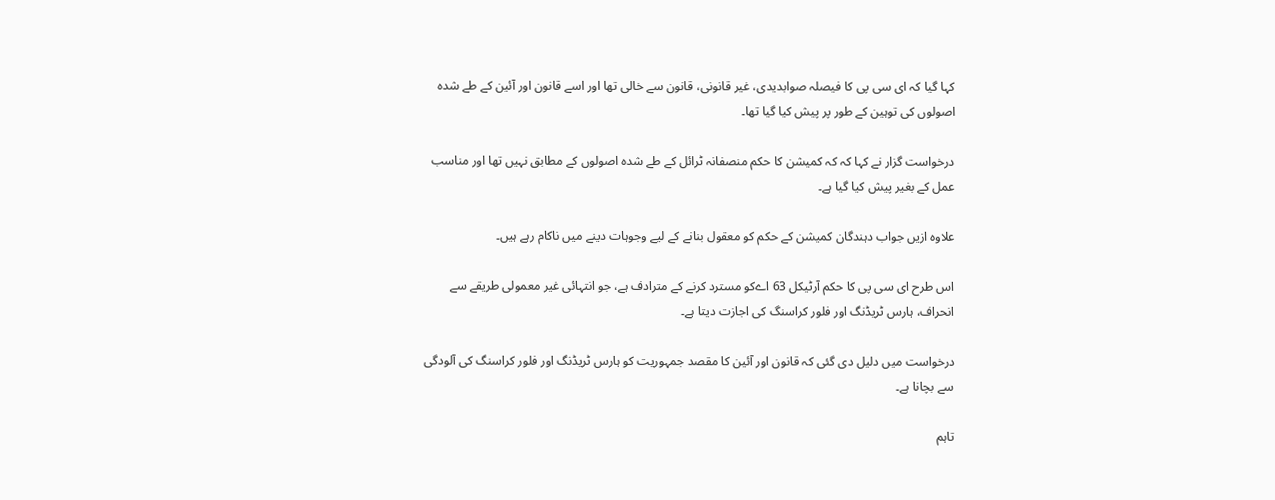کہا گیا کہ ای سی پی کا فیصلہ صوابدیدی، غیر قانونی، قانون سے خالی تھا اور اسے قانون اور آئین کے طے شدہ اصولوں کی توہین کے طور پر پیش کیا گیا تھا۔

درخواست گزار نے کہا کہ کہ کمیشن کا حکم منصفانہ ٹرائل کے طے شدہ اصولوں کے مطابق نہیں تھا اور مناسب عمل کے بغیر پیش کیا گیا ہے۔

علاوہ ازیں جواب دہندگان کمیشن کے حکم کو معقول بنانے کے لیے وجوہات دینے میں ناکام رہے ہیں۔

اس طرح ای سی پی کا حکم آرٹیکل 63 اےکو مسترد کرنے کے مترادف ہے، جو انتہائی غیر معمولی طریقے سے انحراف، ہارس ٹریڈنگ اور فلور کراسنگ کی اجازت دیتا ہے۔

درخواست میں دلیل دی گئی کہ قانون اور آئین کا مقصد جمہوریت کو ہارس ٹریڈنگ اور فلور کراسنگ کی آلودگی سے بچانا ہے۔

تاہم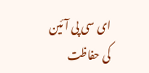ای سی پی آئین کی حفاظت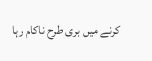کرنے میں بری طرح ناکام رہا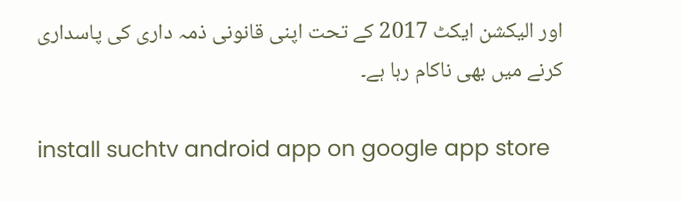اور الیکشن ایکٹ 2017 کے تحت اپنی قانونی ذمہ داری کی پاسداری کرنے میں بھی ناکام رہا ہے۔

install suchtv android app on google app store